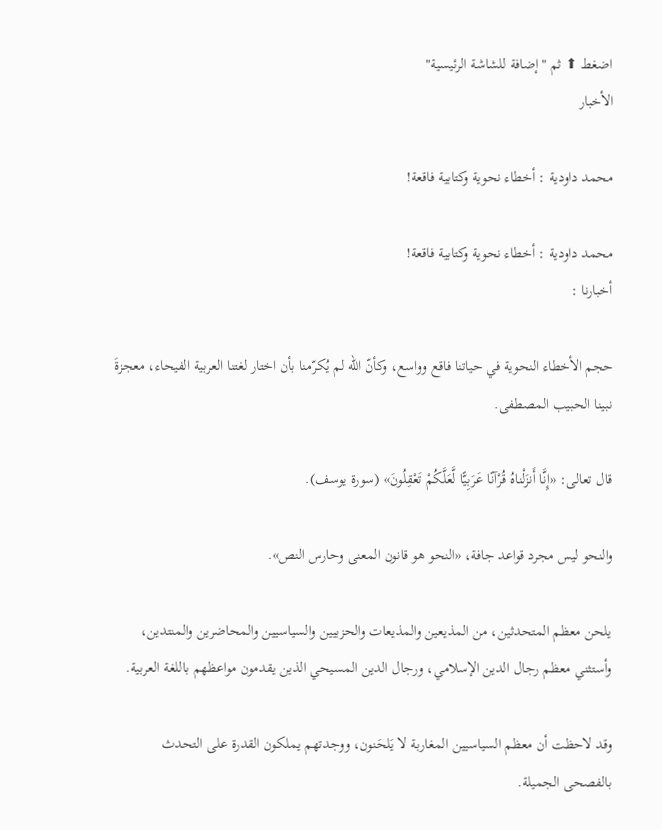اضغط ⬆ ثم "إضافة للشاشة الرئيسية"
الأخبار

محمد داودية : أخطاء نحوية وكتابية فاقعة!

محمد داودية : أخطاء نحوية وكتابية فاقعة!
أخبارنا :

حجم الأخطاء النحوية في حياتنا فاقع وواسع، وكأنّ الله لم يُكرّمنا بأن اختار لغتنا العربية الفيحاء، معجزةَ نبينا الحبيب المصطفى.

قال تعالى: «إِنَّا أَنزَلْناهُ قُرْآنًا عَرَبِيًّا لَّعَلَّكُمْ تَعْقِلُونَ» (سورة يوسف).

والنحو ليس مجرد قواعد جافة، «النحو هو قانون المعنى وحارس النص».

يلحن معظم المتحدثين، من المذيعين والمذيعات والحزبيين والسياسيين والمحاضرين والمنتدين، وأستثني معظم رجال الدين الإسلامي، ورجال الدين المسيحي الذين يقدمون مواعظهم باللغة العربية.

وقد لاحظت أن معظم السياسيين المغاربة لا يَلحَنون، ووجدتهم يملكون القدرة على التحدث بالفصحى الجميلة.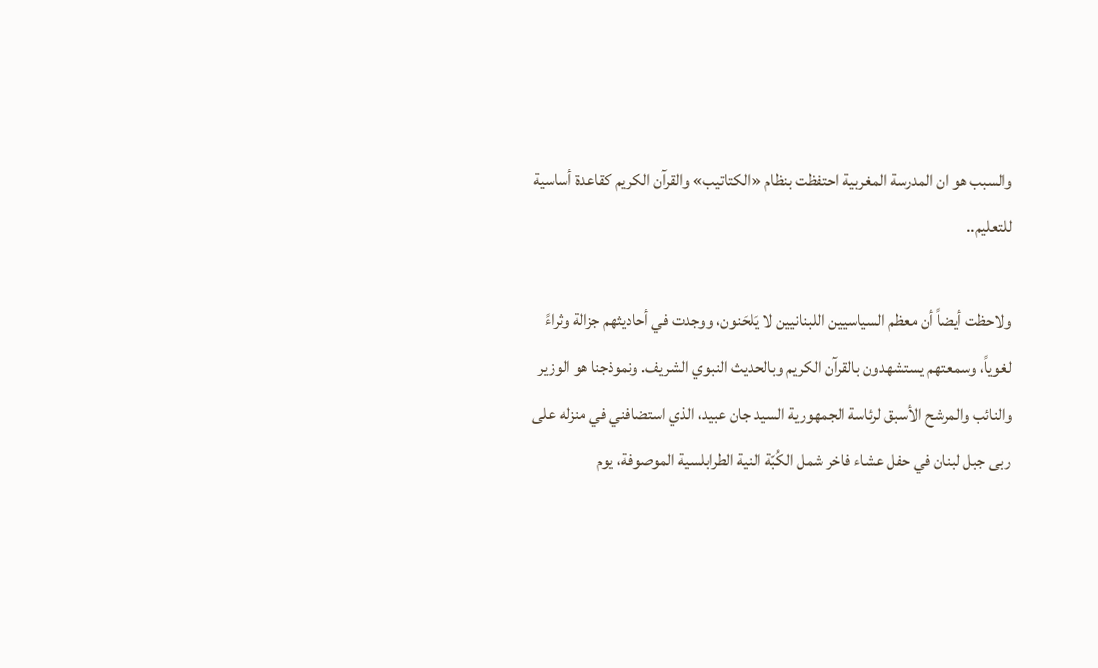والسبب هو ان المدرسة المغربية احتفظت بنظام «الكتاتيب» والقرآن الكريم كقاعدة أساسية للتعليم..

ولاحظت أيضاً أن معظم السياسيين اللبنانيين لا يَلحَنون، ووجدت في أحاديثهم جزالة وثراءً لغوياً، وسمعتهم يستشهدون بالقرآن الكريم وبالحديث النبوي الشريف. ونموذجنا هو الوزير والنائب والمرشح الأسبق لرئاسة الجمهورية السيد جان عبيد، الذي استضافني في منزله على ربى جبل لبنان في حفل عشاء فاخر شمل الكُبّة النية الطرابلسية الموصوفة، يوم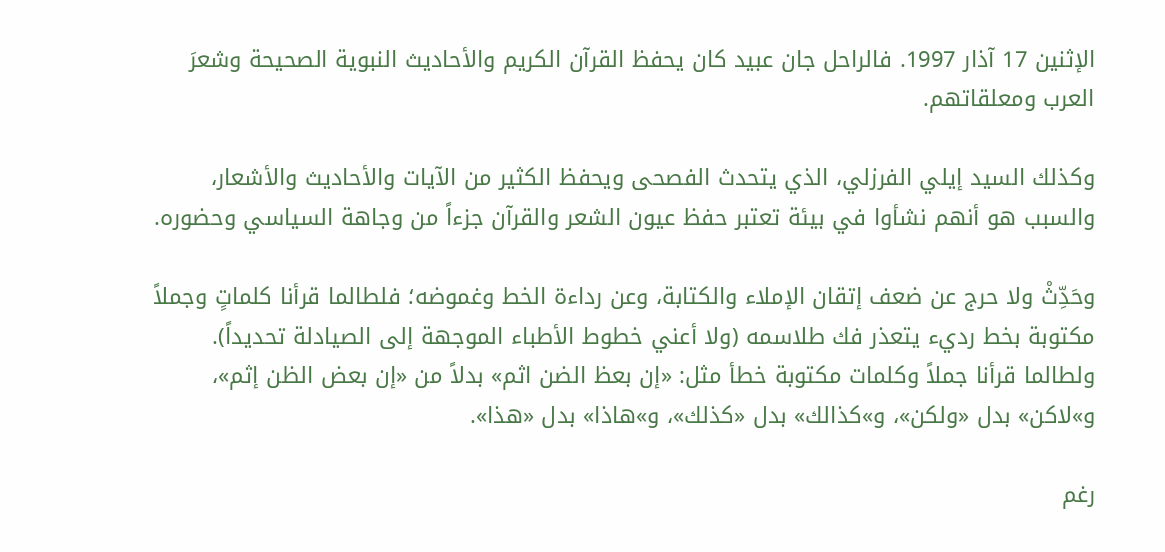الإثنين 17 آذار 1997. فالراحل جان عبيد كان يحفظ القرآن الكريم والأحاديث النبوية الصحيحة وشعرَ العرب ومعلقاتهم.

وكذلك السيد إيلي الفرزلي، الذي يتحدث الفصحى ويحفظ الكثير من الآيات والأحاديث والأشعار، والسبب هو أنهم نشأوا في بيئة تعتبر حفظ عيون الشعر والقرآن جزءاً من وجاهة السياسي وحضوره.

وحَدِّثْ ولا حرج عن ضعف إتقان الإملاء والكتابة، وعن رداءة الخط وغموضه؛ فلطالما قرأنا كلماتٍ وجملاً مكتوبة بخط رديء يتعذر فك طلاسمه (ولا أعني خطوط الأطباء الموجهة إلى الصيادلة تحديداً). ولطالما قرأنا جملاً وكلمات مكتوبة خطأ مثل: «إن بعظ الضن اثم» بدلاً من «إن بعض الظن إثم»، و»لاكن» بدل «ولكن»، و»كذالك» بدل «كذلك»، و»هاذا» بدل «هذا».

رغم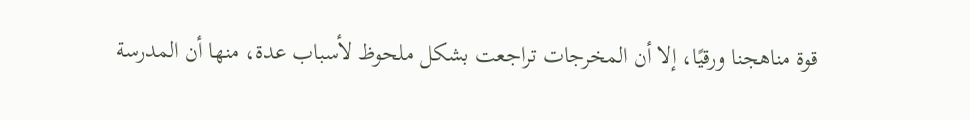قوة مناهجنا ورقيًا، إلا أن المخرجات تراجعت بشكل ملحوظ لأسباب عدة، منها أن المدرسة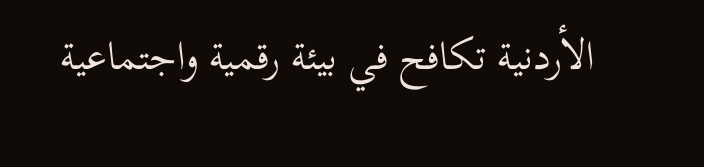الأردنية تكافح في بيئة رقمية واجتماعية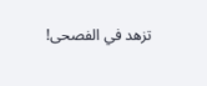تزهد في الفصحى!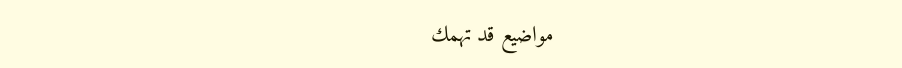مواضيع قد تهمك